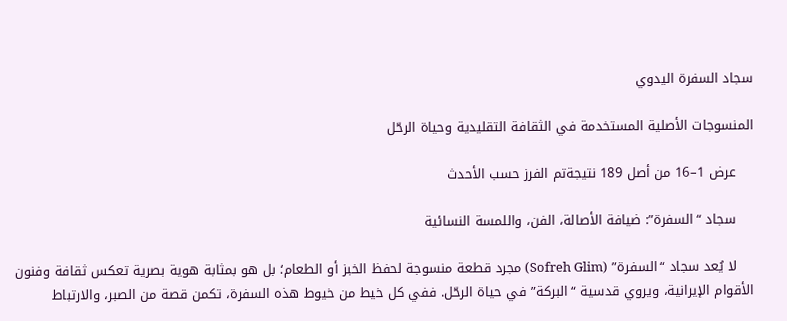سجاد السفرة اليدوي

المنسوجات الأصلية المستخدمة في الثقافة التقليدية وحياة الرحّل

    عرض 1–16 من أصل 189 نتيجةتم الفرز حسب الأحدث

    سجاد “السفرة”: ضيافة الأصالة، الفن، واللمسة النسائية

    لا يُعد سجاد “السفرة” (Sofreh Glim) مجرد قطعة منسوجة لحفظ الخبز أو الطعام؛ بل هو بمثابة هوية بصرية تعكس ثقافة وفنون الأقوام الإيرانية، ويروي قدسية “البركة” في حياة الرحّل. ففي كل خيط من خيوط هذه السفرة، تكمن قصة من الصبر، والارتباط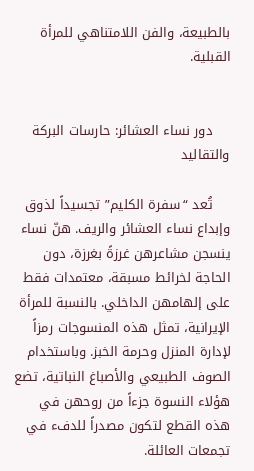بالطبيعة، والفن اللامتناهي للمرأة القبلية.


    دور نساء العشائر: حارسات البركة والتقاليد

    تُعد “سفرة الكليم” تجسيداً لذوق وإبداع نساء العشائر والريف. هنّ نساء ينسجن مشاعرهن غرزةً بغرزة، دون الحاجة لخرائط مسبقة، معتمدات فقط على إلهامهن الداخلي. بالنسبة للمرأة الإيرانية، تمثل هذه المنسوجات رمزاً لإدارة المنزل وحرمة الخبز. وباستخدام الصوف الطبيعي والأصباغ النباتية، تضع هؤلاء النسوة جزءاً من روحهن في هذه القطع لتكون مصدراً للدفء في تجمعات العائلة.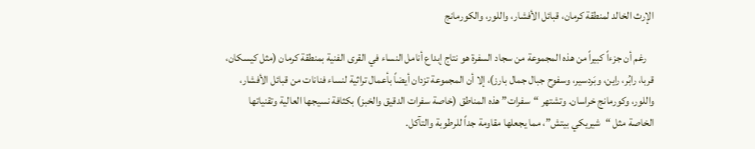الإرث الخالد لمنطقة كرمان، قبائل الأفشار، واللور، والكورمانج

    رغم أن جزءاً كبيراً من هذه المجموعة من سجاد السفرة هو نتاج إبداع أنامل النساء في القرى الفنية بمنطقة كرمان (مثل كيسكان، قربا، رابُر، راين، وبَردسير، وسفوح جبال جمال بارز)، إلا أن المجموعة تزدان أيضاً بأعمال تراثية لنساء فنانات من قبائل الأفشار، واللور، وكورمانج خراسان. وتشتهر “سفرات” هذه المناطق (خاصة سفرات الدقيق والخبز) بكثافة نسيجها العالية وتقنياتها الخاصة مثل “شيريكي بيتش”، مما يجعلها مقاومة جداً للرطوبة والتآكل.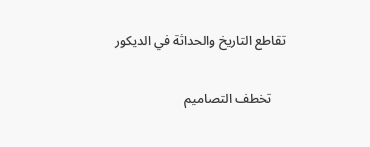تقاطع التاريخ والحداثة في الديكور

    تخطف التصاميم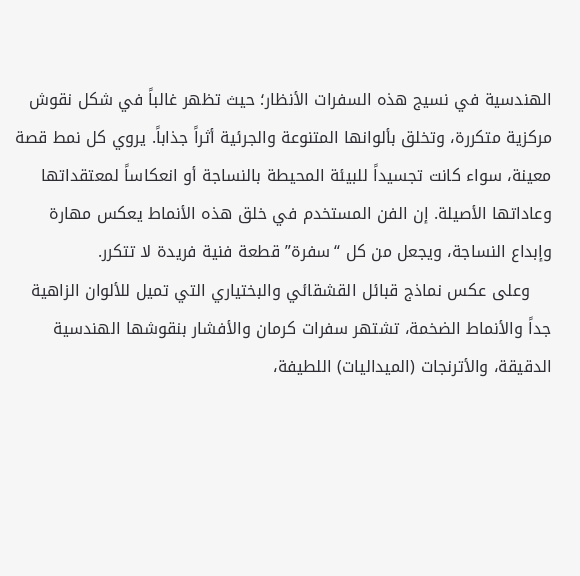الهندسية في نسيج هذه السفرات الأنظار؛ حيث تظهر غالباً في شكل نقوش مركزية متكررة، وتخلق بألوانها المتنوعة والجرئية أثراً جذاباً. يروي كل نمط قصة معينة، سواء كانت تجسيداً للبيئة المحيطة بالنساجة أو انعكاساً لمعتقداتها وعاداتها الأصيلة. إن الفن المستخدم في خلق هذه الأنماط يعكس مهارة وإبداع النساجة، ويجعل من كل “سفرة” قطعة فنية فريدة لا تتكرر.
    وعلى عكس نماذج قبائل القشقائي والبختياري التي تميل للألوان الزاهية جداً والأنماط الضخمة، تشتهر سفرات كرمان والأفشار بنقوشها الهندسية الدقيقة، والأترنجات (الميداليات) اللطيفة،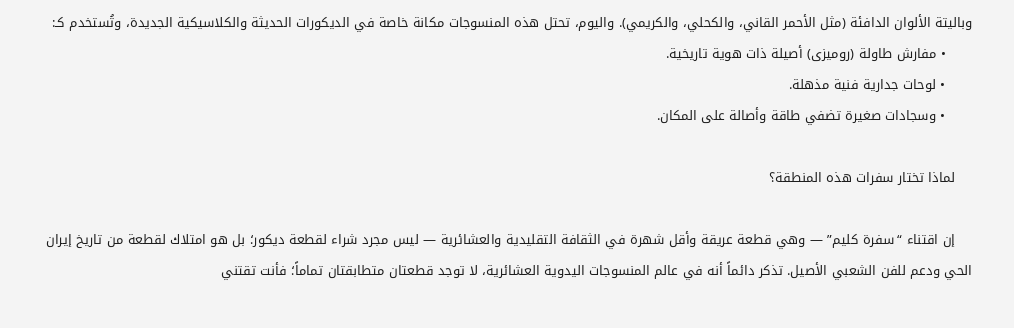وباليتة الألوان الدافئة (مثل الأحمر القاني، والكحلي، والكريمي). واليوم، تحتل هذه المنسوجات مكانة خاصة في الديكورات الحديثة والكلاسيكية الجديدة، وتُستخدم كـ:
      • مفارش طاولة (روميزی) أصيلة ذات هوية تاريخية.
      • لوحات جدارية فنية مذهلة.
      • وسجادات صغيرة تضفي طاقة وأصالة على المكان.

    لماذا تختار سفرات هذه المنطقة؟

    إن اقتناء “سفرة كليم” — وهي قطعة عريقة وأقل شهرة في الثقافة التقليدية والعشائرية — ليس مجرد شراء لقطعة ديكور؛ بل هو امتلاك لقطعة من تاريخ إيران الحي ودعم للفن الشعبي الأصيل. تذكر دائماً أنه في عالم المنسوجات اليدوية العشائرية، لا توجد قطعتان متطابقتان تماماً؛ فأنت تقتني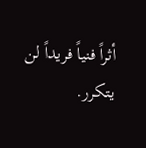أثراً فنياً فريداً لن يتكرر.